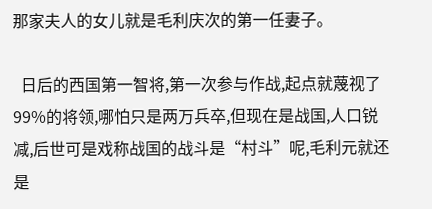那家夫人的女儿就是毛利庆次的第一任妻子。

  日后的西国第一智将,第一次参与作战,起点就蔑视了99%的将领,哪怕只是两万兵卒,但现在是战国,人口锐减,后世可是戏称战国的战斗是“村斗”呢,毛利元就还是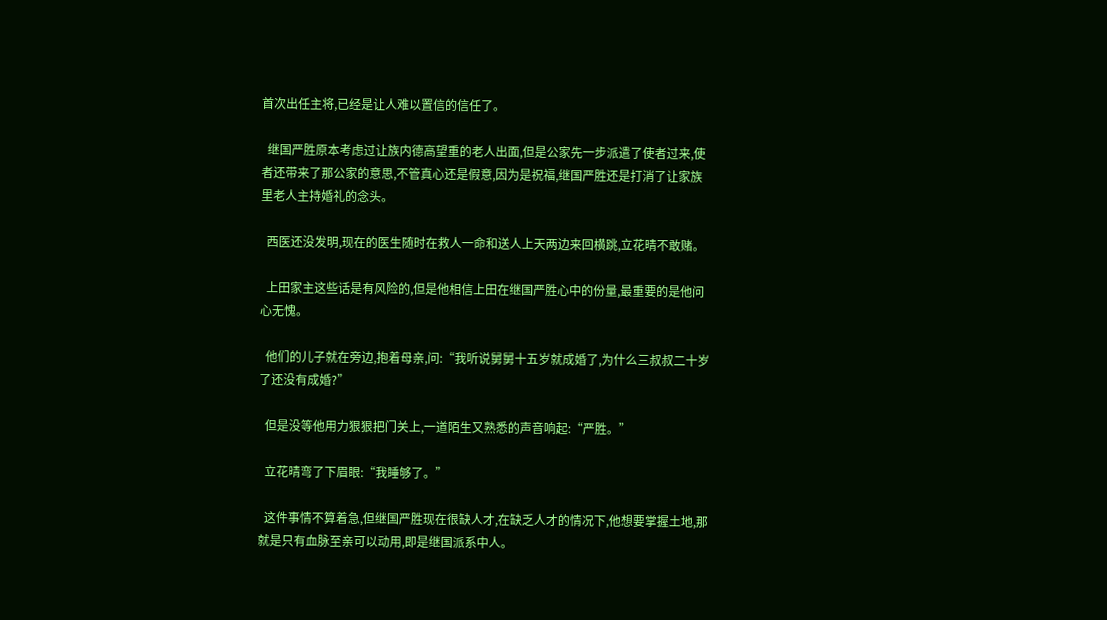首次出任主将,已经是让人难以置信的信任了。

  继国严胜原本考虑过让族内德高望重的老人出面,但是公家先一步派遣了使者过来,使者还带来了那公家的意思,不管真心还是假意,因为是祝福,继国严胜还是打消了让家族里老人主持婚礼的念头。

  西医还没发明,现在的医生随时在救人一命和送人上天两边来回横跳,立花晴不敢赌。

  上田家主这些话是有风险的,但是他相信上田在继国严胜心中的份量,最重要的是他问心无愧。

  他们的儿子就在旁边,抱着母亲,问:“我听说舅舅十五岁就成婚了,为什么三叔叔二十岁了还没有成婚?”

  但是没等他用力狠狠把门关上,一道陌生又熟悉的声音响起:“严胜。”

  立花晴弯了下眉眼:“我睡够了。”

  这件事情不算着急,但继国严胜现在很缺人才,在缺乏人才的情况下,他想要掌握土地,那就是只有血脉至亲可以动用,即是继国派系中人。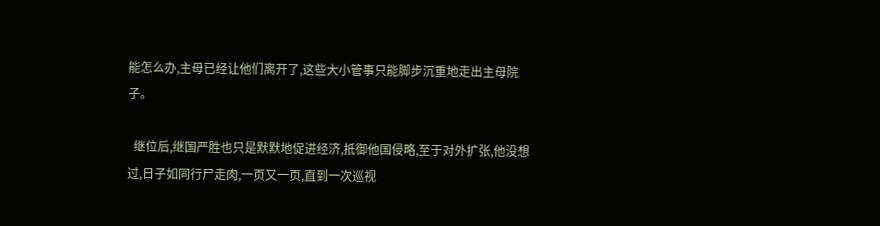能怎么办,主母已经让他们离开了,这些大小管事只能脚步沉重地走出主母院子。

  继位后,继国严胜也只是默默地促进经济,抵御他国侵略,至于对外扩张,他没想过,日子如同行尸走肉,一页又一页,直到一次巡视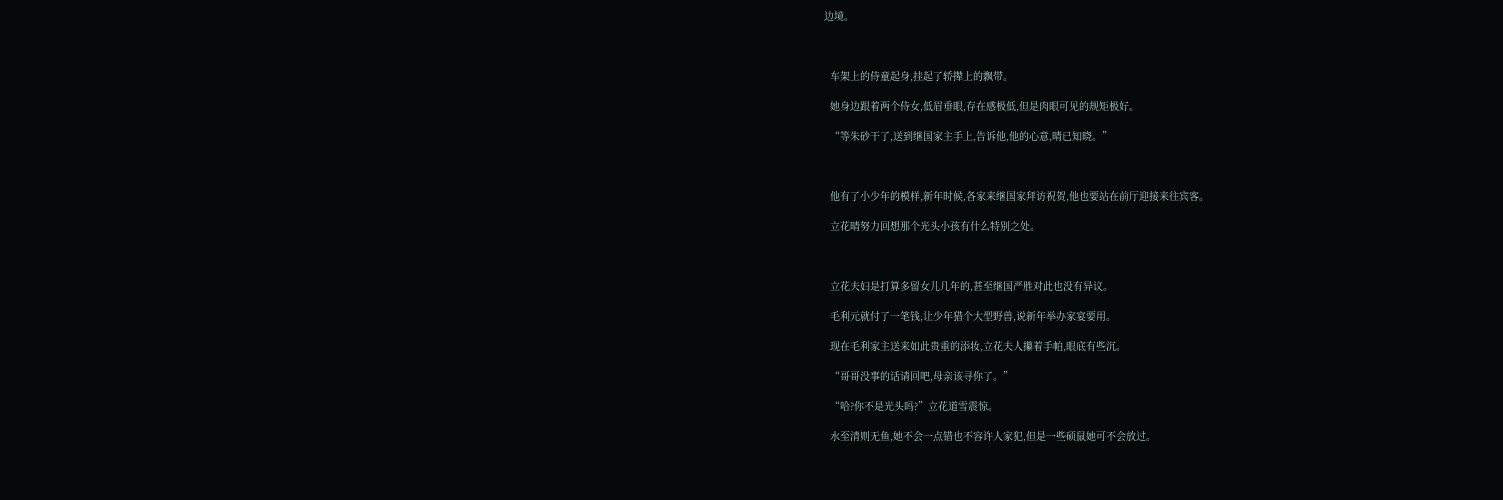边境。



  车架上的侍童起身,挂起了轿撵上的飘带。

  她身边跟着两个侍女,低眉垂眼,存在感极低,但是肉眼可见的规矩极好。

  “等朱砂干了,送到继国家主手上,告诉他,他的心意,晴已知晓。”



  他有了小少年的模样,新年时候,各家来继国家拜访祝贺,他也要站在前厅迎接来往宾客。

  立花晴努力回想那个光头小孩有什么特别之处。



  立花夫妇是打算多留女儿几年的,甚至继国严胜对此也没有异议。

  毛利元就付了一笔钱,让少年猎个大型野兽,说新年举办家宴要用。

  现在毛利家主送来如此贵重的添妆,立花夫人攥着手帕,眼底有些沉。

  “哥哥没事的话请回吧,母亲该寻你了。”

  “哈?你不是光头吗?”立花道雪震惊。

  水至清则无鱼,她不会一点错也不容许人家犯,但是一些硕鼠她可不会放过。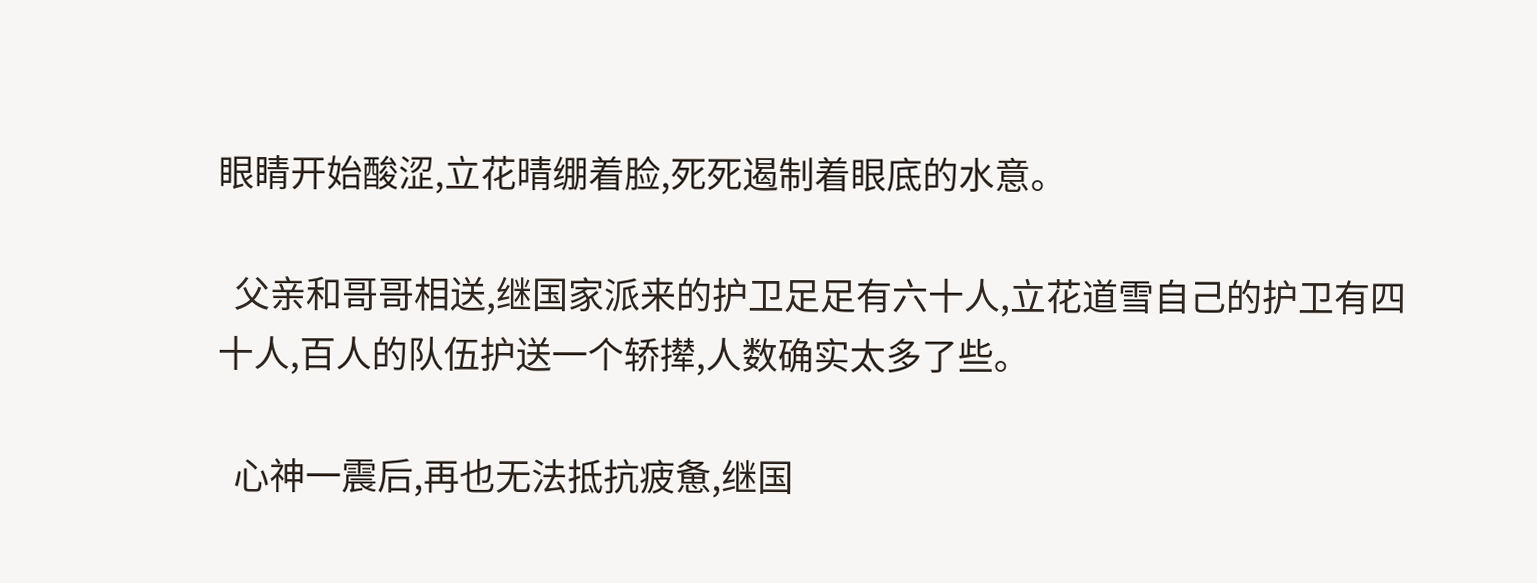眼睛开始酸涩,立花晴绷着脸,死死遏制着眼底的水意。

  父亲和哥哥相送,继国家派来的护卫足足有六十人,立花道雪自己的护卫有四十人,百人的队伍护送一个轿撵,人数确实太多了些。

  心神一震后,再也无法抵抗疲惫,继国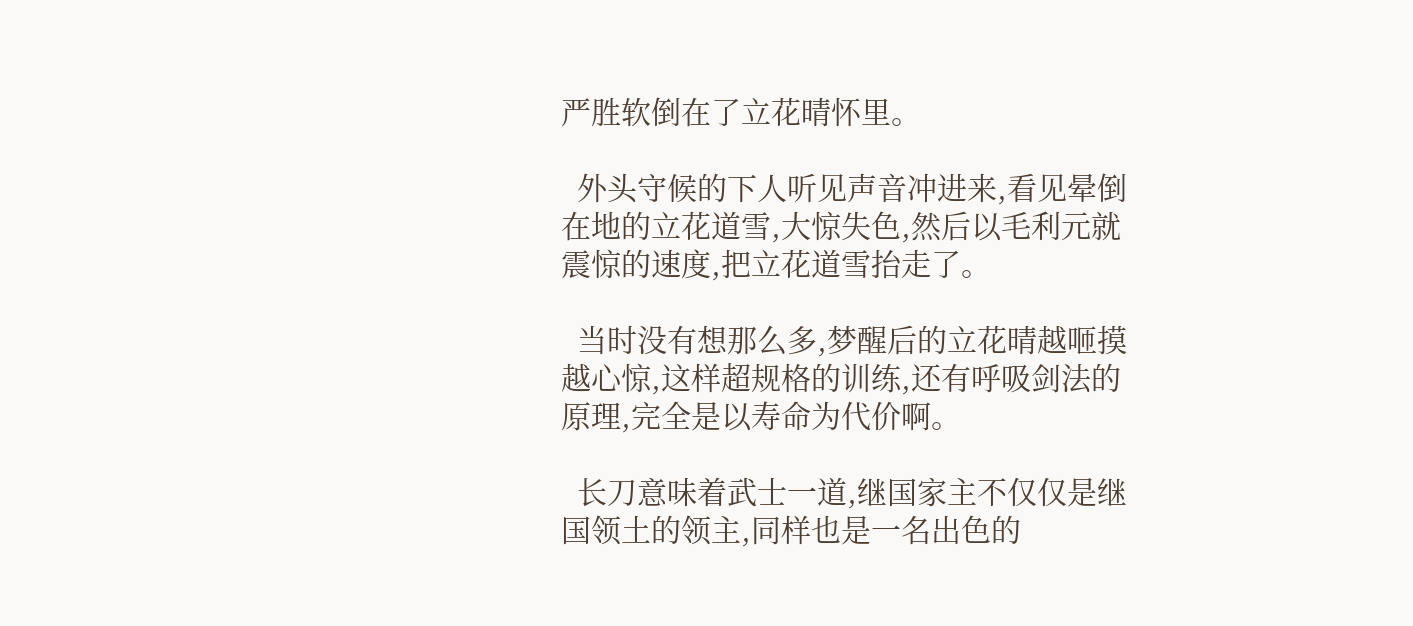严胜软倒在了立花晴怀里。

  外头守候的下人听见声音冲进来,看见晕倒在地的立花道雪,大惊失色,然后以毛利元就震惊的速度,把立花道雪抬走了。

  当时没有想那么多,梦醒后的立花晴越咂摸越心惊,这样超规格的训练,还有呼吸剑法的原理,完全是以寿命为代价啊。

  长刀意味着武士一道,继国家主不仅仅是继国领土的领主,同样也是一名出色的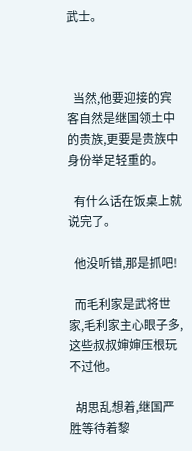武士。



  当然,他要迎接的宾客自然是继国领土中的贵族,更要是贵族中身份举足轻重的。

  有什么话在饭桌上就说完了。

  他没听错,那是抓吧!

  而毛利家是武将世家,毛利家主心眼子多,这些叔叔婶婶压根玩不过他。

  胡思乱想着,继国严胜等待着黎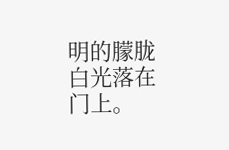明的朦胧白光落在门上。